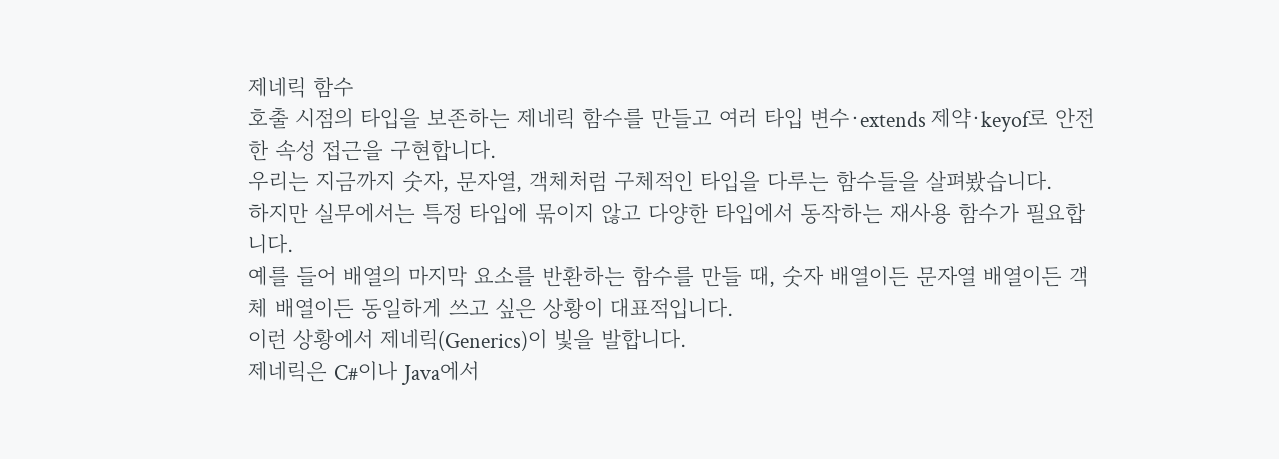제네릭 함수
호출 시점의 타입을 보존하는 제네릭 함수를 만들고 여러 타입 변수·extends 제약·keyof로 안전한 속성 접근을 구현합니다.
우리는 지금까지 숫자, 문자열, 객체처럼 구체적인 타입을 다루는 함수들을 살펴봤습니다.
하지만 실무에서는 특정 타입에 묶이지 않고 다양한 타입에서 동작하는 재사용 함수가 필요합니다.
예를 들어 배열의 마지막 요소를 반환하는 함수를 만들 때, 숫자 배열이든 문자열 배열이든 객체 배열이든 동일하게 쓰고 싶은 상황이 대표적입니다.
이런 상황에서 제네릭(Generics)이 빛을 발합니다.
제네릭은 C#이나 Java에서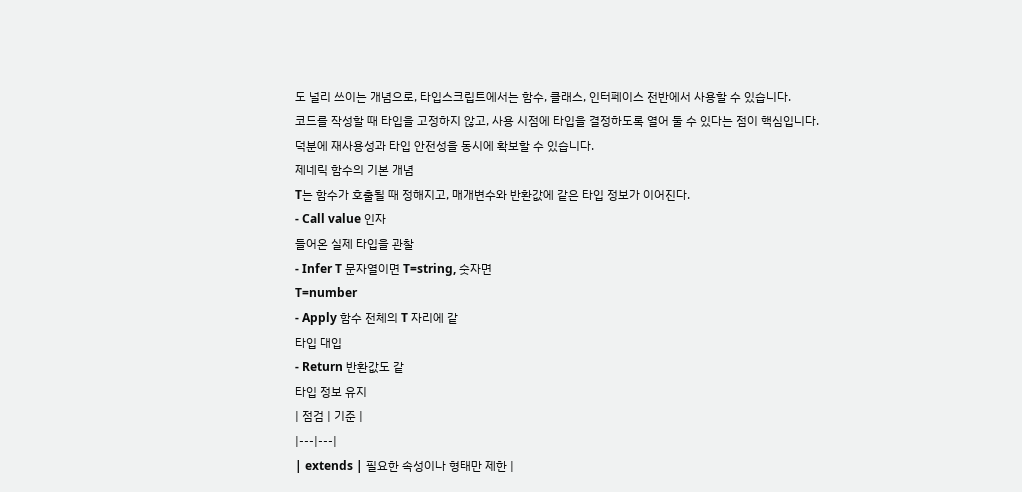도 널리 쓰이는 개념으로, 타입스크립트에서는 함수, 클래스, 인터페이스 전반에서 사용할 수 있습니다.
코드를 작성할 때 타입을 고정하지 않고, 사용 시점에 타입을 결정하도록 열어 둘 수 있다는 점이 핵심입니다.
덕분에 재사용성과 타입 안전성을 동시에 확보할 수 있습니다.
제네릭 함수의 기본 개념
T는 함수가 호출될 때 정해지고, 매개변수와 반환값에 같은 타입 정보가 이어진다.
- Call value 인자
들어온 실제 타입을 관찰
- Infer T 문자열이면 T=string, 숫자면
T=number
- Apply 함수 전체의 T 자리에 같
타입 대입
- Return 반환값도 같
타입 정보 유지
| 점검 | 기준 |
|---|---|
| extends | 필요한 속성이나 형태만 제한 |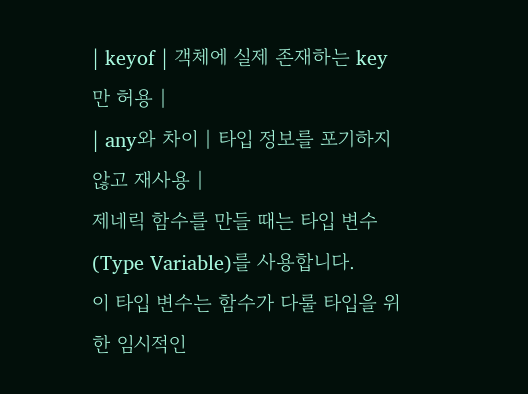| keyof | 객체에 실제 존재하는 key만 허용 |
| any와 차이 | 타입 정보를 포기하지 않고 재사용 |
제네릭 함수를 만들 때는 타입 변수(Type Variable)를 사용합니다.
이 타입 변수는 함수가 다룰 타입을 위한 임시적인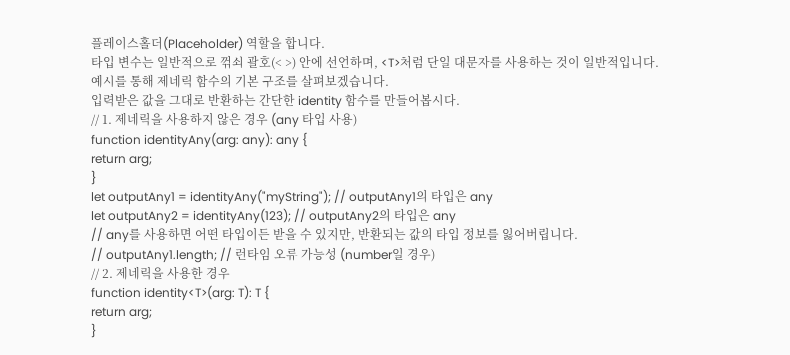플레이스홀더(Placeholder) 역할을 합니다.
타입 변수는 일반적으로 꺾쇠 괄호(< >) 안에 선언하며, <T>처럼 단일 대문자를 사용하는 것이 일반적입니다.
예시를 통해 제네릭 함수의 기본 구조를 살펴보겠습니다.
입력받은 값을 그대로 반환하는 간단한 identity 함수를 만들어봅시다.
// 1. 제네릭을 사용하지 않은 경우 (any 타입 사용)
function identityAny(arg: any): any {
return arg;
}
let outputAny1 = identityAny("myString"); // outputAny1의 타입은 any
let outputAny2 = identityAny(123); // outputAny2의 타입은 any
// any를 사용하면 어떤 타입이든 받을 수 있지만, 반환되는 값의 타입 정보를 잃어버립니다.
// outputAny1.length; // 런타임 오류 가능성 (number일 경우)
// 2. 제네릭을 사용한 경우
function identity<T>(arg: T): T {
return arg;
}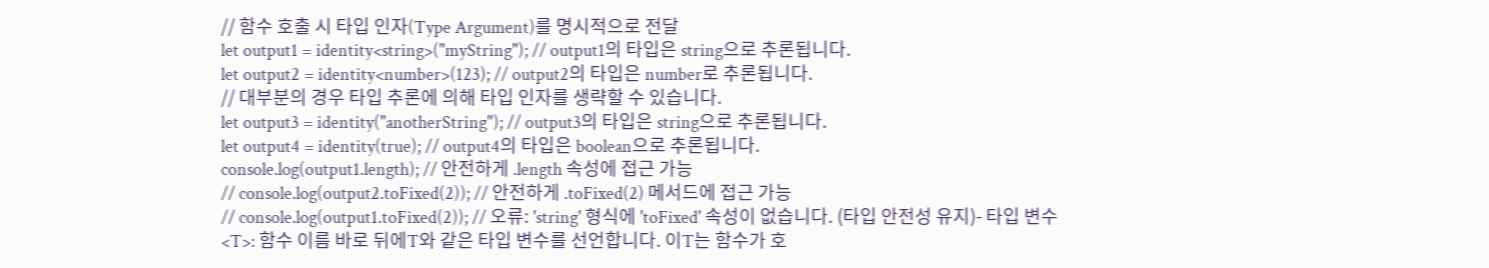// 함수 호출 시 타입 인자(Type Argument)를 명시적으로 전달
let output1 = identity<string>("myString"); // output1의 타입은 string으로 추론됩니다.
let output2 = identity<number>(123); // output2의 타입은 number로 추론됩니다.
// 대부분의 경우 타입 추론에 의해 타입 인자를 생략할 수 있습니다.
let output3 = identity("anotherString"); // output3의 타입은 string으로 추론됩니다.
let output4 = identity(true); // output4의 타입은 boolean으로 추론됩니다.
console.log(output1.length); // 안전하게 .length 속성에 접근 가능
// console.log(output2.toFixed(2)); // 안전하게 .toFixed(2) 메서드에 접근 가능
// console.log(output1.toFixed(2)); // 오류: 'string' 형식에 'toFixed' 속성이 없습니다. (타입 안전성 유지)- 타입 변수
<T>: 함수 이름 바로 뒤에T와 같은 타입 변수를 선언합니다. 이T는 함수가 호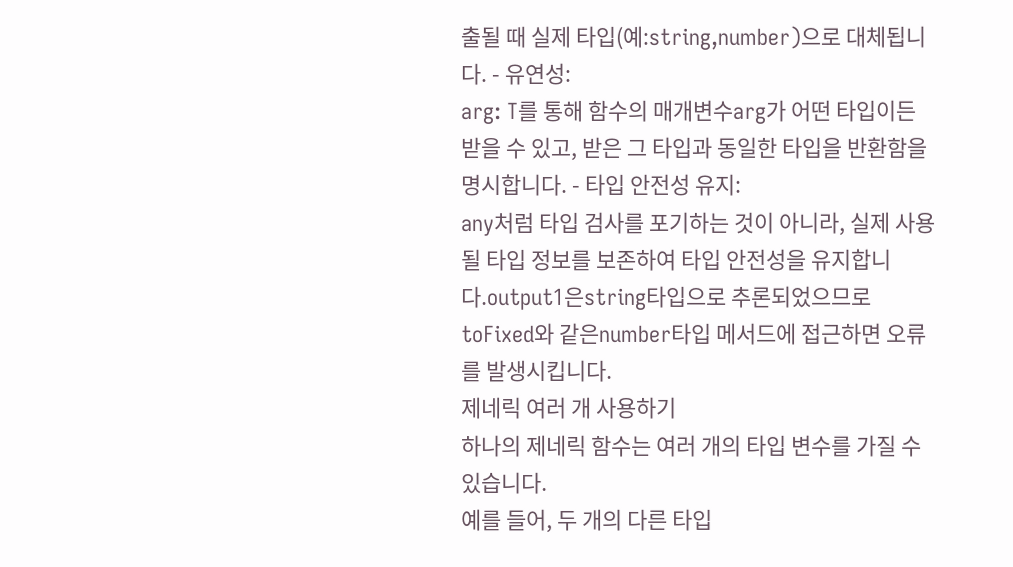출될 때 실제 타입(예:string,number)으로 대체됩니다. - 유연성:
arg: T를 통해 함수의 매개변수arg가 어떤 타입이든 받을 수 있고, 받은 그 타입과 동일한 타입을 반환함을 명시합니다. - 타입 안전성 유지:
any처럼 타입 검사를 포기하는 것이 아니라, 실제 사용될 타입 정보를 보존하여 타입 안전성을 유지합니다.output1은string타입으로 추론되었으므로toFixed와 같은number타입 메서드에 접근하면 오류를 발생시킵니다.
제네릭 여러 개 사용하기
하나의 제네릭 함수는 여러 개의 타입 변수를 가질 수 있습니다.
예를 들어, 두 개의 다른 타입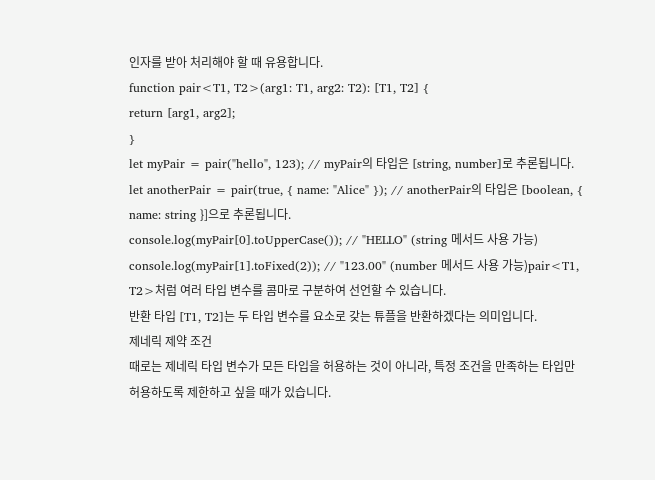인자를 받아 처리해야 할 때 유용합니다.
function pair<T1, T2>(arg1: T1, arg2: T2): [T1, T2] {
return [arg1, arg2];
}
let myPair = pair("hello", 123); // myPair의 타입은 [string, number]로 추론됩니다.
let anotherPair = pair(true, { name: "Alice" }); // anotherPair의 타입은 [boolean, { name: string }]으로 추론됩니다.
console.log(myPair[0].toUpperCase()); // "HELLO" (string 메서드 사용 가능)
console.log(myPair[1].toFixed(2)); // "123.00" (number 메서드 사용 가능)pair<T1, T2>처럼 여러 타입 변수를 콤마로 구분하여 선언할 수 있습니다.
반환 타입 [T1, T2]는 두 타입 변수를 요소로 갖는 튜플을 반환하겠다는 의미입니다.
제네릭 제약 조건
때로는 제네릭 타입 변수가 모든 타입을 허용하는 것이 아니라, 특정 조건을 만족하는 타입만 허용하도록 제한하고 싶을 때가 있습니다.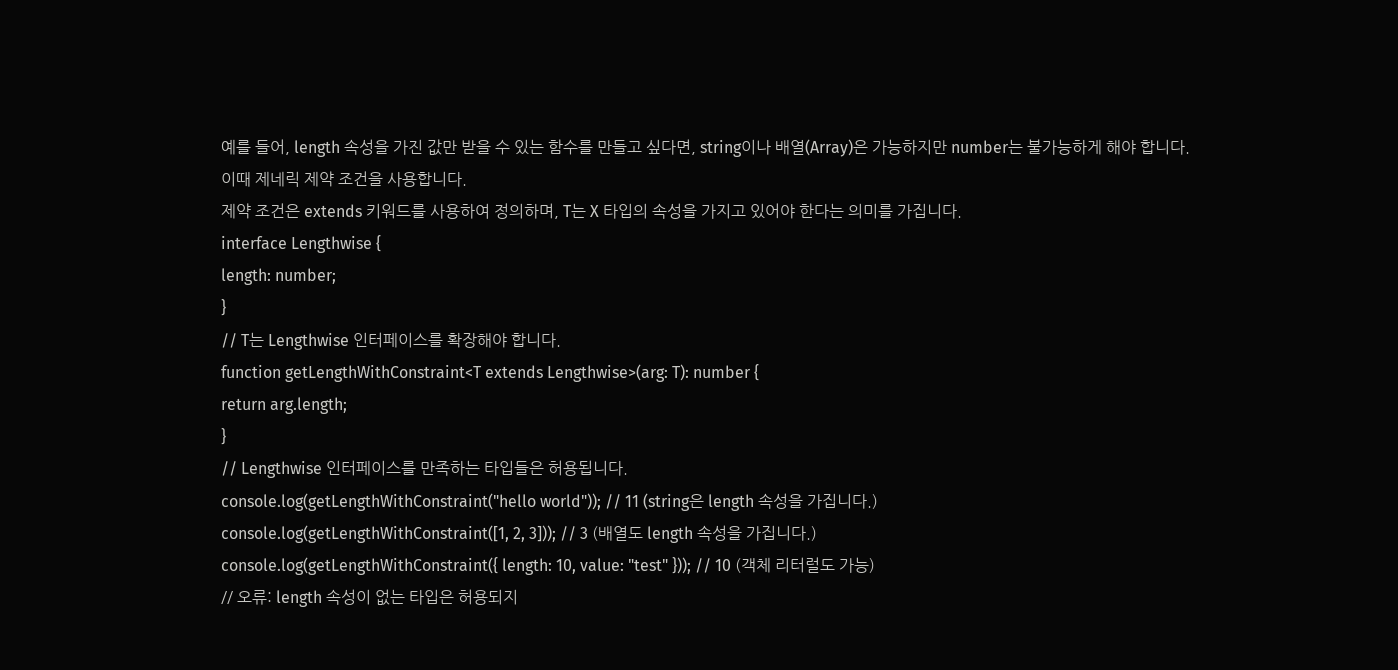예를 들어, length 속성을 가진 값만 받을 수 있는 함수를 만들고 싶다면, string이나 배열(Array)은 가능하지만 number는 불가능하게 해야 합니다.
이때 제네릭 제약 조건을 사용합니다.
제약 조건은 extends 키워드를 사용하여 정의하며, T는 X 타입의 속성을 가지고 있어야 한다는 의미를 가집니다.
interface Lengthwise {
length: number;
}
// T는 Lengthwise 인터페이스를 확장해야 합니다.
function getLengthWithConstraint<T extends Lengthwise>(arg: T): number {
return arg.length;
}
// Lengthwise 인터페이스를 만족하는 타입들은 허용됩니다.
console.log(getLengthWithConstraint("hello world")); // 11 (string은 length 속성을 가집니다.)
console.log(getLengthWithConstraint([1, 2, 3])); // 3 (배열도 length 속성을 가집니다.)
console.log(getLengthWithConstraint({ length: 10, value: "test" })); // 10 (객체 리터럴도 가능)
// 오류: length 속성이 없는 타입은 허용되지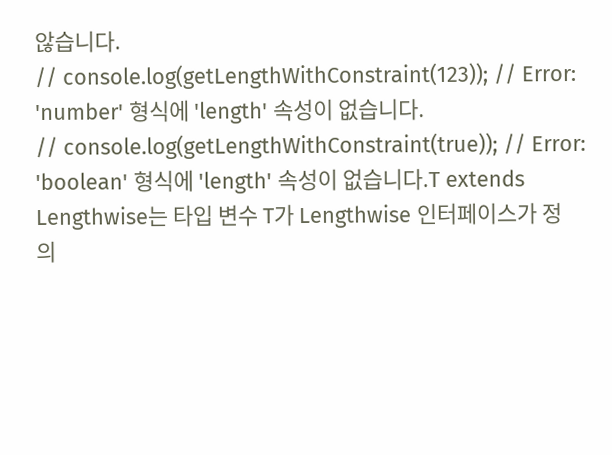않습니다.
// console.log(getLengthWithConstraint(123)); // Error: 'number' 형식에 'length' 속성이 없습니다.
// console.log(getLengthWithConstraint(true)); // Error: 'boolean' 형식에 'length' 속성이 없습니다.T extends Lengthwise는 타입 변수 T가 Lengthwise 인터페이스가 정의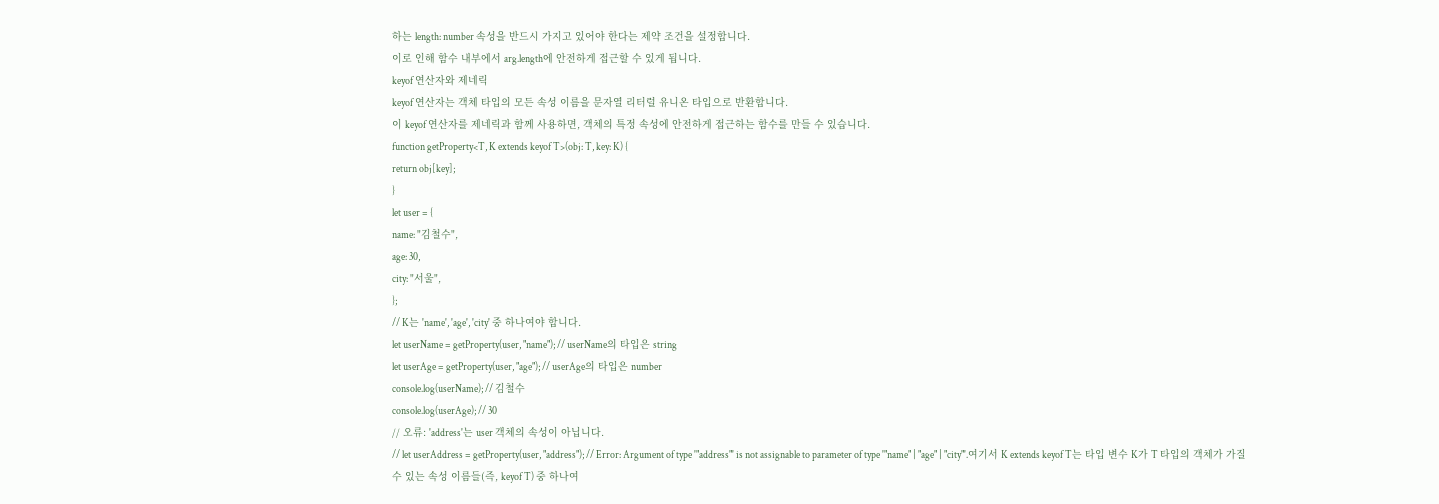하는 length: number 속성을 반드시 가지고 있어야 한다는 제약 조건을 설정합니다.
이로 인해 함수 내부에서 arg.length에 안전하게 접근할 수 있게 됩니다.
keyof 연산자와 제네릭
keyof 연산자는 객체 타입의 모든 속성 이름을 문자열 리터럴 유니온 타입으로 반환합니다.
이 keyof 연산자를 제네릭과 함께 사용하면, 객체의 특정 속성에 안전하게 접근하는 함수를 만들 수 있습니다.
function getProperty<T, K extends keyof T>(obj: T, key: K) {
return obj[key];
}
let user = {
name: "김철수",
age: 30,
city: "서울",
};
// K는 'name', 'age', 'city' 중 하나여야 합니다.
let userName = getProperty(user, "name"); // userName의 타입은 string
let userAge = getProperty(user, "age"); // userAge의 타입은 number
console.log(userName); // 김철수
console.log(userAge); // 30
// 오류: 'address'는 user 객체의 속성이 아닙니다.
// let userAddress = getProperty(user, "address"); // Error: Argument of type '"address"' is not assignable to parameter of type '"name" | "age" | "city"'.여기서 K extends keyof T는 타입 변수 K가 T 타입의 객체가 가질 수 있는 속성 이름들(즉, keyof T) 중 하나여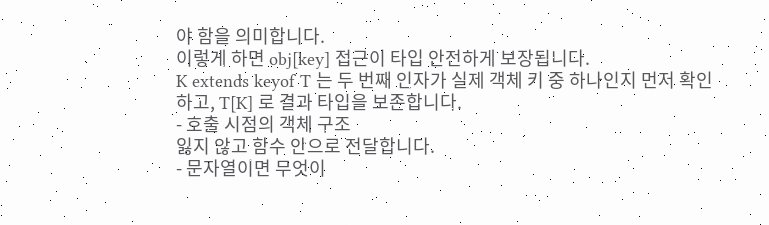야 함을 의미합니다.
이렇게 하면 obj[key] 접근이 타입 안전하게 보장됩니다.
K extends keyof T 는 두 번째 인자가 실제 객체 키 중 하나인지 먼저 확인하고, T[K] 로 결과 타입을 보존합니다.
- 호출 시점의 객체 구조
잃지 않고 함수 안으로 전달합니다.
- 문자열이면 무엇이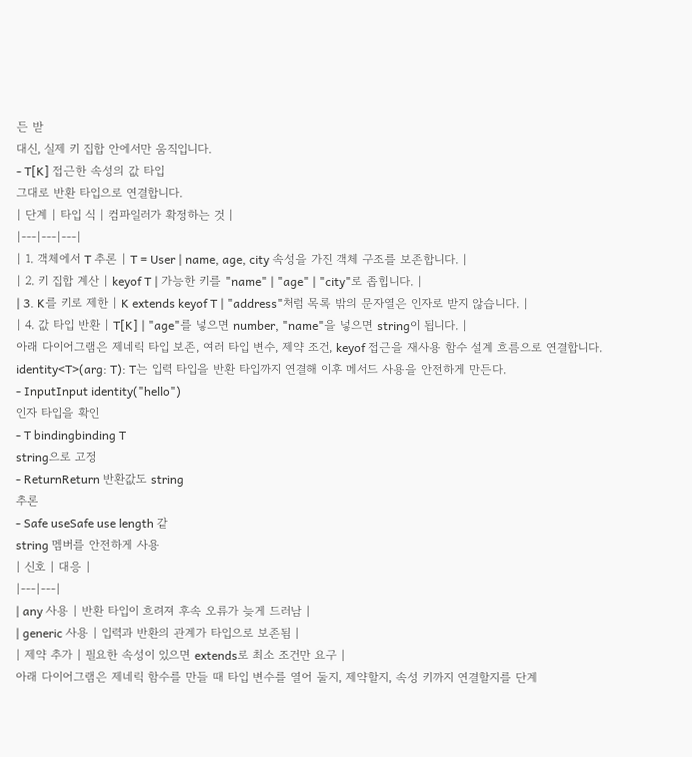든 받
대신, 실제 키 집합 안에서만 움직입니다.
- T[K] 접근한 속성의 값 타입
그대로 반환 타입으로 연결합니다.
| 단계 | 타입 식 | 컴파일러가 확정하는 것 |
|---|---|---|
| 1. 객체에서 T 추론 | T = User | name, age, city 속성을 가진 객체 구조를 보존합니다. |
| 2. 키 집합 계산 | keyof T | 가능한 키를 "name" | "age" | "city"로 좁힙니다. |
| 3. K를 키로 제한 | K extends keyof T | "address"처럼 목록 밖의 문자열은 인자로 받지 않습니다. |
| 4. 값 타입 반환 | T[K] | "age"를 넣으면 number, "name"을 넣으면 string이 됩니다. |
아래 다이어그램은 제네릭 타입 보존, 여러 타입 변수, 제약 조건, keyof 접근을 재사용 함수 설계 흐름으로 연결합니다.
identity<T>(arg: T): T는 입력 타입을 반환 타입까지 연결해 이후 메서드 사용을 안전하게 만든다.
- InputInput identity("hello")
인자 타입을 확인
- T bindingbinding T
string으로 고정
- ReturnReturn 반환값도 string
추론
- Safe useSafe use length 같
string 멤버를 안전하게 사용
| 신호 | 대응 |
|---|---|
| any 사용 | 반환 타입이 흐려져 후속 오류가 늦게 드러남 |
| generic 사용 | 입력과 반환의 관계가 타입으로 보존됨 |
| 제약 추가 | 필요한 속성이 있으면 extends로 최소 조건만 요구 |
아래 다이어그램은 제네릭 함수를 만들 때 타입 변수를 열어 둘지, 제약할지, 속성 키까지 연결할지를 단계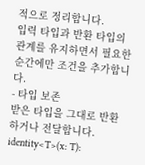적으로 정리합니다.
입력 타입과 반환 타입의 관계를 유지하면서 필요한 순간에만 조건을 추가합니다.
- 타입 보존
받은 타입을 그대로 반환하거나 전달합니다. identity<T>(x: T):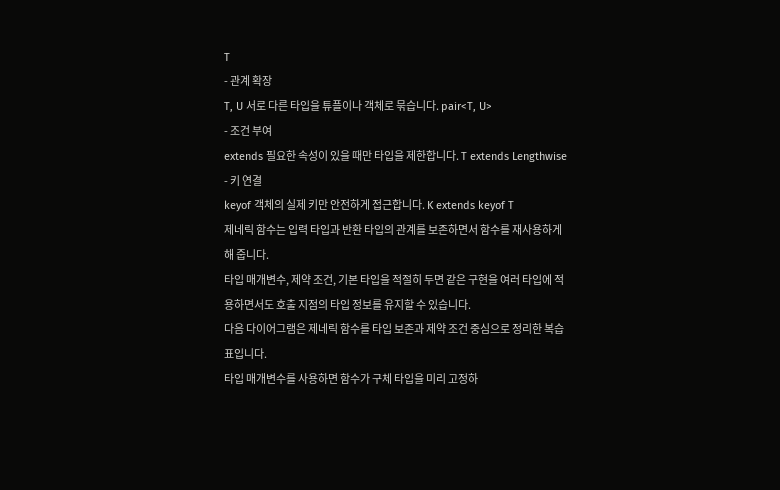T
- 관계 확장
T, U 서로 다른 타입을 튜플이나 객체로 묶습니다. pair<T, U>
- 조건 부여
extends 필요한 속성이 있을 때만 타입을 제한합니다. T extends Lengthwise
- 키 연결
keyof 객체의 실제 키만 안전하게 접근합니다. K extends keyof T
제네릭 함수는 입력 타입과 반환 타입의 관계를 보존하면서 함수를 재사용하게 해 줍니다.
타입 매개변수, 제약 조건, 기본 타입을 적절히 두면 같은 구현을 여러 타입에 적용하면서도 호출 지점의 타입 정보를 유지할 수 있습니다.
다음 다이어그램은 제네릭 함수를 타입 보존과 제약 조건 중심으로 정리한 복습표입니다.
타입 매개변수를 사용하면 함수가 구체 타입을 미리 고정하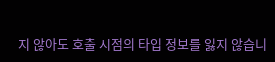지 않아도 호출 시점의 타입 정보를 잃지 않습니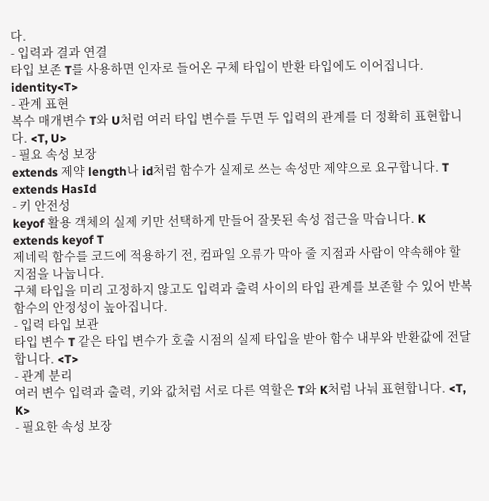다.
- 입력과 결과 연결
타입 보존 T를 사용하면 인자로 들어온 구체 타입이 반환 타입에도 이어집니다. identity<T>
- 관계 표현
복수 매개변수 T와 U처럼 여러 타입 변수를 두면 두 입력의 관계를 더 정확히 표현합니다. <T, U>
- 필요 속성 보장
extends 제약 length나 id처럼 함수가 실제로 쓰는 속성만 제약으로 요구합니다. T extends HasId
- 키 안전성
keyof 활용 객체의 실제 키만 선택하게 만들어 잘못된 속성 접근을 막습니다. K extends keyof T
제네릭 함수를 코드에 적용하기 전, 컴파일 오류가 막아 줄 지점과 사람이 약속해야 할 지점을 나눕니다.
구체 타입을 미리 고정하지 않고도 입력과 출력 사이의 타입 관계를 보존할 수 있어 반복 함수의 안정성이 높아집니다.
- 입력 타입 보관
타입 변수 T 같은 타입 변수가 호출 시점의 실제 타입을 받아 함수 내부와 반환값에 전달합니다. <T>
- 관계 분리
여러 변수 입력과 출력, 키와 값처럼 서로 다른 역할은 T와 K처럼 나눠 표현합니다. <T, K>
- 필요한 속성 보장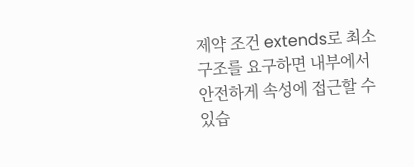제약 조건 extends로 최소 구조를 요구하면 내부에서 안전하게 속성에 접근할 수 있습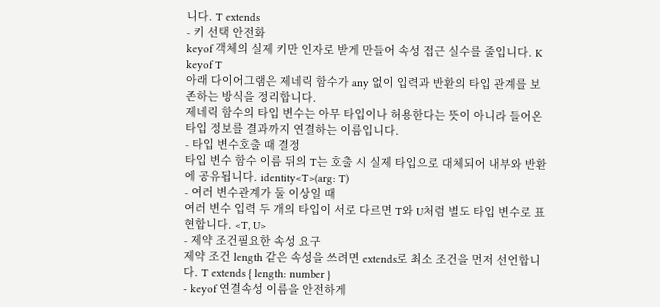니다. T extends
- 키 선택 안전화
keyof 객체의 실제 키만 인자로 받게 만들어 속성 접근 실수를 줄입니다. K keyof T
아래 다이어그램은 제네릭 함수가 any 없이 입력과 반환의 타입 관계를 보존하는 방식을 정리합니다.
제네릭 함수의 타입 변수는 아무 타입이나 허용한다는 뜻이 아니라 들어온 타입 정보를 결과까지 연결하는 이름입니다.
- 타입 변수호출 때 결정
타입 변수 함수 이름 뒤의 T는 호출 시 실제 타입으로 대체되어 내부와 반환에 공유됩니다. identity<T>(arg: T)
- 여러 변수관계가 둘 이상일 때
여러 변수 입력 두 개의 타입이 서로 다르면 T와 U처럼 별도 타입 변수로 표현합니다. <T, U>
- 제약 조건필요한 속성 요구
제약 조건 length 같은 속성을 쓰려면 extends로 최소 조건을 먼저 선언합니다. T extends { length: number }
- keyof 연결속성 이름을 안전하게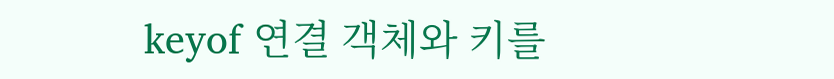keyof 연결 객체와 키를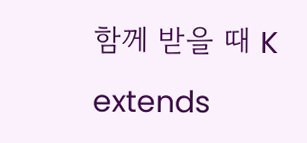함께 받을 때 K extends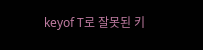keyof T로 잘못된 키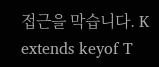접근을 막습니다. K extends keyof T